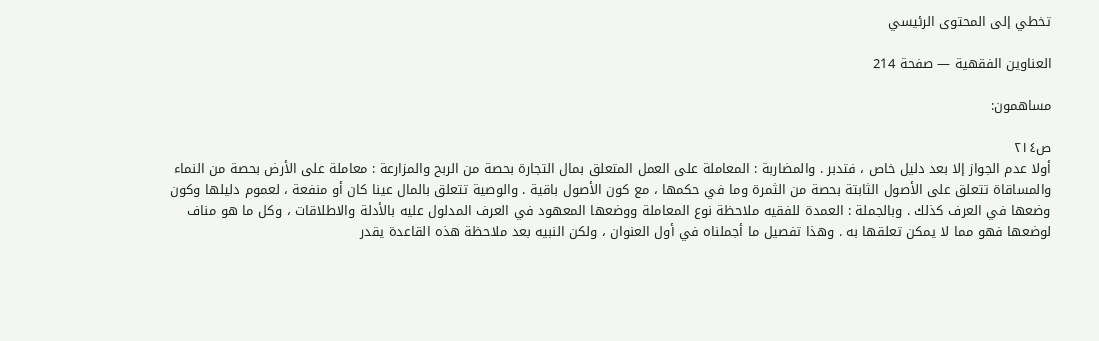تخطي إلى المحتوى الرئيسي

العناوين الفقهية — صفحة 214

مساهمون:

ص٢١٤
أولا عدم الجواز إلا بعد دليل خاص ، فتدبر . والمضاربة : المعاملة على العمل المتعلق بمال التجارة بحصة من الربح والمزارعة : معاملة على الأرض بحصة من النماء والمساقاة تتعلق على الأصول الثابتة بحصة من الثمرة وما في حكمها ، مع كون الأصول باقية . والوصية تتعلق بالمال عينا كان أو منفعة ، لعموم دليلها وكون وضعها في العرف كذلك . وبالجملة : العمدة للفقيه ملاحظة نوع المعاملة ووضعها المعهود في العرف المدلول عليه بالأدلة والاطلاقات ، وكل ما هو مناف لوضعها فهو مما لا يمكن تعلقها به . وهذا تفصيل ما أجملناه في أول العنوان ، ولكن النبيه بعد ملاحظة هذه القاعدة يقدر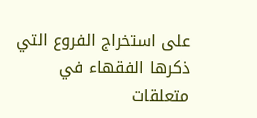على استخراج الفروع التي ذكرها الفقهاء في متعلقات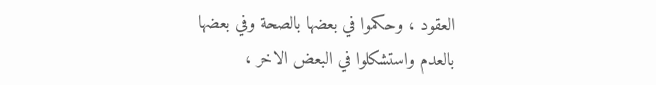العقود ، وحكموا في بعضها بالصحة وفي بعضها بالعدم واستشكلوا في البعض الاخر ،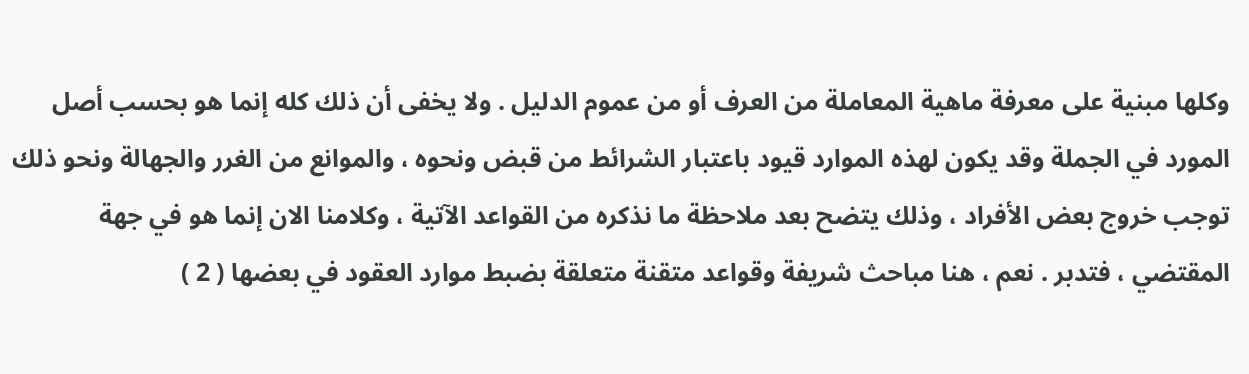وكلها مبنية على معرفة ماهية المعاملة من العرف أو من عموم الدليل . ولا يخفى أن ذلك كله إنما هو بحسب أصل المورد في الجملة وقد يكون لهذه الموارد قيود باعتبار الشرائط من قبض ونحوه ، والموانع من الغرر والجهالة ونحو ذلك توجب خروج بعض الأفراد ، وذلك يتضح بعد ملاحظة ما نذكره من القواعد الآتية ، وكلامنا الان إنما هو في جهة المقتضي ، فتدبر . نعم ، هنا مباحث شريفة وقواعد متقنة متعلقة بضبط موارد العقود في بعضها ( 2 )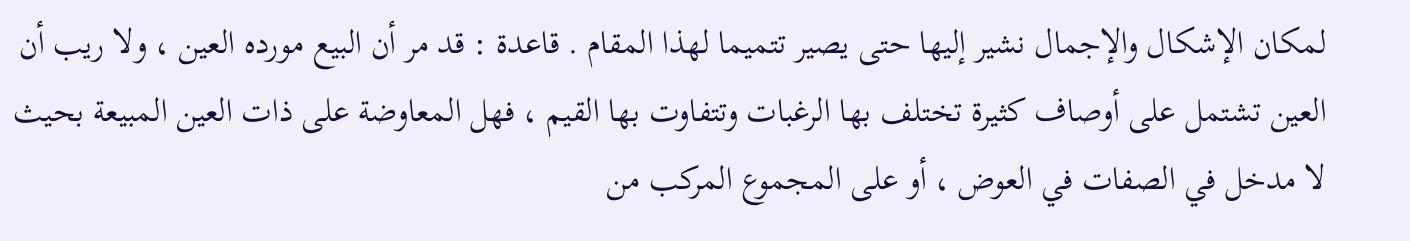لمكان الإشكال والإجمال نشير إليها حتى يصير تتميما لهذا المقام . قاعدة : قد مر أن البيع مورده العين ، ولا ريب أن العين تشتمل على أوصاف كثيرة تختلف بها الرغبات وتتفاوت بها القيم ، فهل المعاوضة على ذات العين المبيعة بحيث لا مدخل في الصفات في العوض ، أو على المجموع المركب من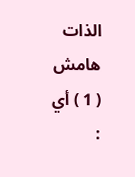الذات
هامش
( 1 ) أي :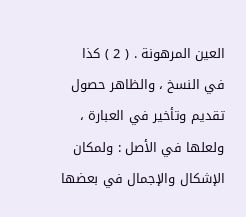العين المرهونة . ( 2 ) كذا في النسخ ، والظاهر حصول تقديم وتأخير في العبارة ، ولعلها في الأصل : ولمكان الإشكال والإجمال في بعضها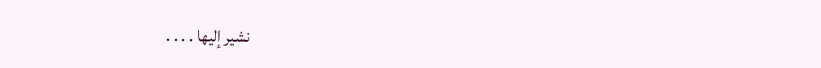نشير إليها . . . .